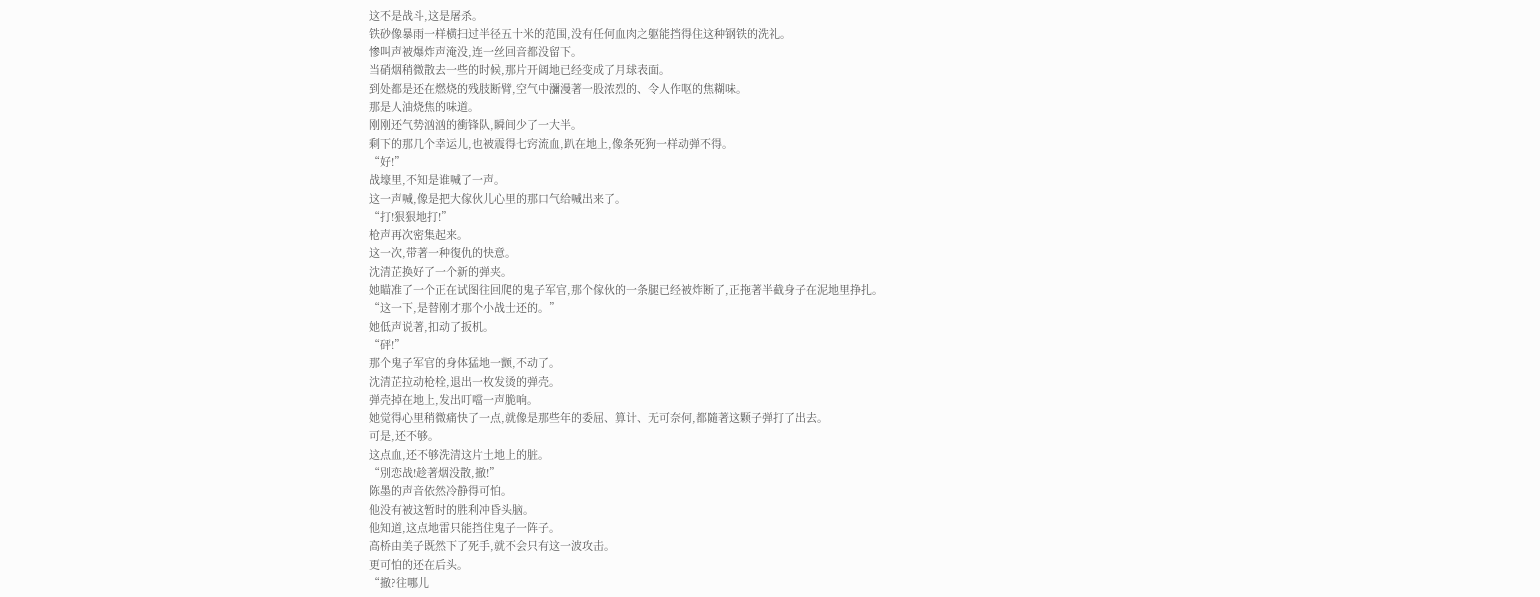这不是战斗,这是屠杀。
铁砂像暴雨一样横扫过半径五十米的范围,没有任何血肉之躯能挡得住这种钢铁的洗礼。
惨叫声被爆炸声淹没,连一丝回音都没留下。
当硝烟稍微散去一些的时候,那片开阔地已经变成了月球表面。
到处都是还在燃烧的残肢断臂,空气中瀰漫著一股浓烈的、令人作呕的焦糊味。
那是人油烧焦的味道。
刚刚还气势汹汹的衝锋队,瞬间少了一大半。
剩下的那几个幸运儿,也被震得七窍流血,趴在地上,像条死狗一样动弹不得。
“好!”
战壕里,不知是谁喊了一声。
这一声喊,像是把大傢伙儿心里的那口气给喊出来了。
“打!狠狠地打!”
枪声再次密集起来。
这一次,带著一种復仇的快意。
沈清芷换好了一个新的弹夹。
她瞄准了一个正在试图往回爬的鬼子军官,那个傢伙的一条腿已经被炸断了,正拖著半截身子在泥地里挣扎。
“这一下,是替刚才那个小战士还的。”
她低声说著,扣动了扳机。
“砰!”
那个鬼子军官的身体猛地一颤,不动了。
沈清芷拉动枪栓,退出一枚发烫的弹壳。
弹壳掉在地上,发出叮噹一声脆响。
她觉得心里稍微痛快了一点,就像是那些年的委屈、算计、无可奈何,都隨著这颗子弹打了出去。
可是,还不够。
这点血,还不够洗清这片土地上的脏。
“別恋战!趁著烟没散,撤!”
陈墨的声音依然冷静得可怕。
他没有被这暂时的胜利冲昏头脑。
他知道,这点地雷只能挡住鬼子一阵子。
高桥由美子既然下了死手,就不会只有这一波攻击。
更可怕的还在后头。
“撤?往哪儿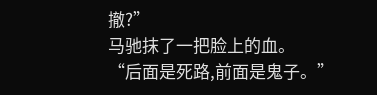撤?”
马驰抹了一把脸上的血。
“后面是死路,前面是鬼子。”